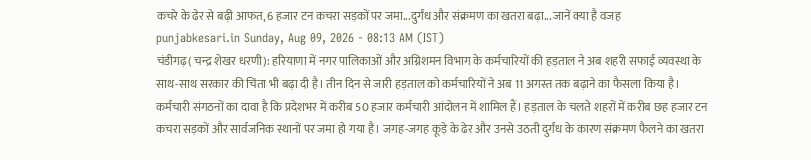कचरे के ढेर से बढ़ी आफत, 6 हजार टन कचरा सड़कों पर जमा...दुर्गंध और संक्रमण का खतरा बढ़ा... जानें क्या है वजह
punjabkesari.in Sunday, Aug 09, 2026 - 08:13 AM (IST)
चंडीगढ़( चन्द्र शेखर धरणी): हरियाणा में नगर पालिकाओं और अग्निशमन विभाग के कर्मचारियों की हड़ताल ने अब शहरी सफाई व्यवस्था के साथ-साथ सरकार की चिंता भी बढ़ा दी है। तीन दिन से जारी हड़ताल को कर्मचारियों ने अब 11 अगस्त तक बढ़ाने का फैसला किया है। कर्मचारी संगठनों का दावा है कि प्रदेशभर में करीब 50 हजार कर्मचारी आंदोलन में शामिल हैं। हड़ताल के चलते शहरों में करीब छह हजार टन कचरा सड़कों और सार्वजनिक स्थानों पर जमा हो गया है। जगह-जगह कूड़े के ढेर और उनसे उठती दुर्गंध के कारण संक्रमण फैलने का खतरा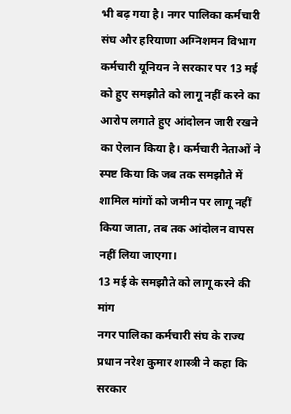भी बढ़ गया है। नगर पालिका कर्मचारी संघ और हरियाणा अग्निशमन विभाग कर्मचारी यूनियन ने सरकार पर 13 मई को हुए समझौते को लागू नहीं करने का आरोप लगाते हुए आंदोलन जारी रखने का ऐलान किया है। कर्मचारी नेताओं ने स्पष्ट किया कि जब तक समझौते में शामिल मांगों को जमीन पर लागू नहीं किया जाता, तब तक आंदोलन वापस नहीं लिया जाएगा।
13 मई के समझौते को लागू करने की मांग
नगर पालिका कर्मचारी संघ के राज्य प्रधान नरेश कुमार शास्त्री ने कहा कि सरकार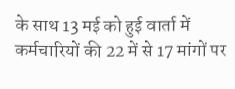के साथ 13 मई को हुई वार्ता में कर्मचारियों की 22 में से 17 मांगों पर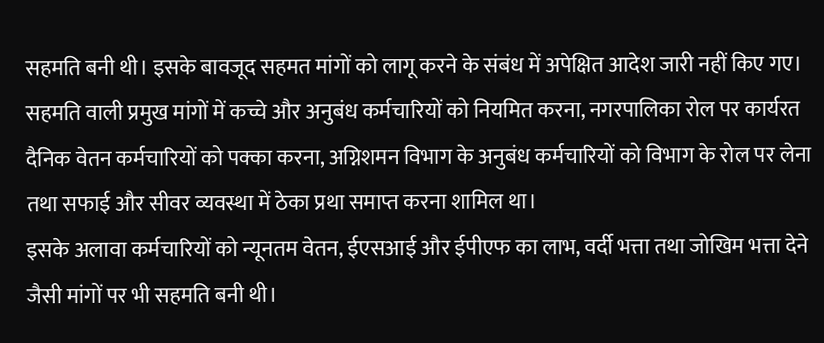सहमति बनी थी। इसके बावजूद सहमत मांगों को लागू करने के संबंध में अपेक्षित आदेश जारी नहीं किए गए। सहमति वाली प्रमुख मांगों में कच्चे और अनुबंध कर्मचारियों को नियमित करना, नगरपालिका रोल पर कार्यरत दैनिक वेतन कर्मचारियों को पक्का करना, अग्निशमन विभाग के अनुबंध कर्मचारियों को विभाग के रोल पर लेना तथा सफाई और सीवर व्यवस्था में ठेका प्रथा समाप्त करना शामिल था।
इसके अलावा कर्मचारियों को न्यूनतम वेतन, ईएसआई और ईपीएफ का लाभ, वर्दी भत्ता तथा जोखिम भत्ता देने जैसी मांगों पर भी सहमति बनी थी।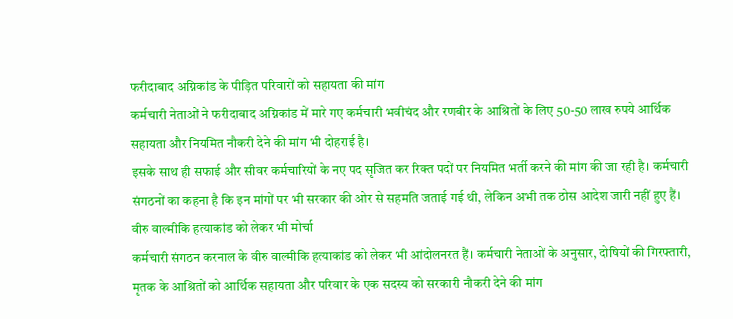फरीदाबाद अग्निकांड के पीड़ित परिवारों को सहायता की मांग
कर्मचारी नेताओं ने फरीदाबाद अग्निकांड में मारे गए कर्मचारी भवीचंद और रणबीर के आश्रितों के लिए 50-50 लाख रुपये आर्थिक सहायता और नियमित नौकरी देने की मांग भी दोहराई है।
इसके साथ ही सफाई और सीवर कर्मचारियों के नए पद सृजित कर रिक्त पदों पर नियमित भर्ती करने की मांग की जा रही है। कर्मचारी संगठनों का कहना है कि इन मांगों पर भी सरकार की ओर से सहमति जताई गई थी, लेकिन अभी तक ठोस आदेश जारी नहीं हुए हैं।
वीरु वाल्मीकि हत्याकांड को लेकर भी मोर्चा
कर्मचारी संगठन करनाल के वीरु वाल्मीकि हत्याकांड को लेकर भी आंदोलनरत हैं। कर्मचारी नेताओं के अनुसार, दोषियों की गिरफ्तारी, मृतक के आश्रितों को आर्थिक सहायता और परिवार के एक सदस्य को सरकारी नौकरी देने की मांग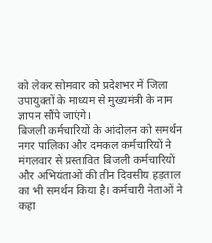को लेकर सोमवार को प्रदेशभर में जिला उपायुक्तों के माध्यम से मुख्यमंत्री के नाम ज्ञापन सौंपे जाएंगे।
बिजली कर्मचारियों के आंदोलन को समर्थन
नगर पालिका और दमकल कर्मचारियों ने मंगलवार से प्रस्तावित बिजली कर्मचारियों और अभियंताओं की तीन दिवसीय हड़ताल का भी समर्थन किया है। कर्मचारी नेताओं ने कहा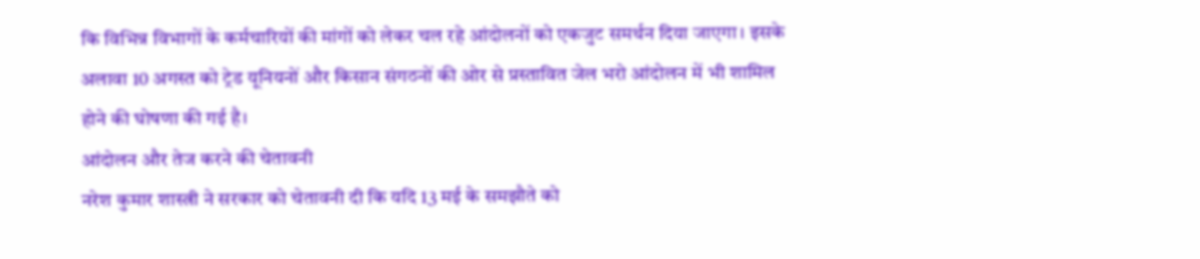कि विभिन्न विभागों के कर्मचारियों की मांगों को लेकर चल रहे आंदोलनों को एकजुट समर्थन दिया जाएगा। इसके अलावा 10 अगस्त को ट्रेड यूनियनों और किसान संगठनों की ओर से प्रस्तावित जेल भरो आंदोलन में भी शामिल होने की घोषणा की गई है।
आंदोलन और तेज करने की चेतावनी
नरेश कुमार शास्त्री ने सरकार को चेतावनी दी कि यदि 13 मई के समझौते को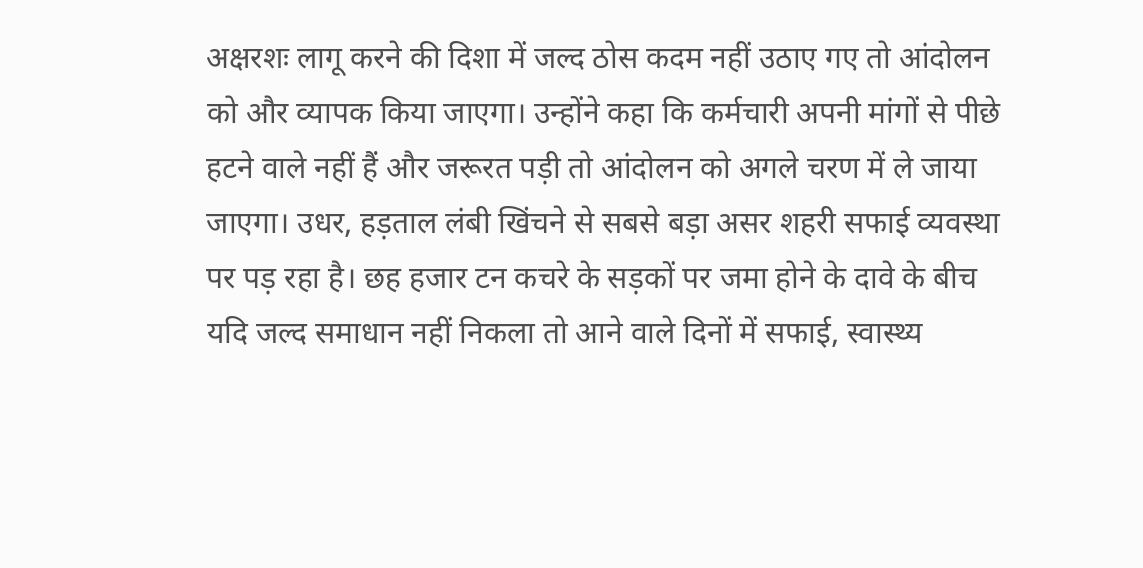अक्षरशः लागू करने की दिशा में जल्द ठोस कदम नहीं उठाए गए तो आंदोलन को और व्यापक किया जाएगा। उन्होंने कहा कि कर्मचारी अपनी मांगों से पीछे हटने वाले नहीं हैं और जरूरत पड़ी तो आंदोलन को अगले चरण में ले जाया जाएगा। उधर, हड़ताल लंबी खिंचने से सबसे बड़ा असर शहरी सफाई व्यवस्था पर पड़ रहा है। छह हजार टन कचरे के सड़कों पर जमा होने के दावे के बीच यदि जल्द समाधान नहीं निकला तो आने वाले दिनों में सफाई, स्वास्थ्य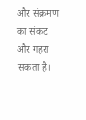और संक्रमण का संकट और गहरा सकता है।